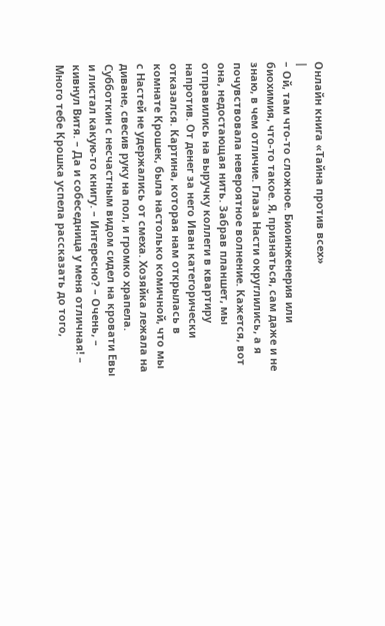Онлайн книга «Тайна против всех»
|
– Ой, там что-то сложное. Биоинженерия или биохимия, что-то такое. Я, признаться, сам даже и не знаю, в чем отличие. Глаза Насти округлились, а я почувствовала невероятное волнение. Кажется, вот она, недостающая нить. Забрав планшет, мы отправились на выручку коллеги в квартиру напротив. От денег за него Иван категорически отказался. Картина, которая нам открылась в комнате Крошек, была настолько комичной, что мы с Настей не удержались от смеха. Хозяйка лежала на диване, свесив руку на пол, и громко храпела. Субботкин с несчастным видом сидел на кровати Евы и листал какую-то книгу. – Интересно? – Очень, – кивнул Витя. – Да и собеседница у меня отличная! – Много тебе Крошка успела рассказать до того,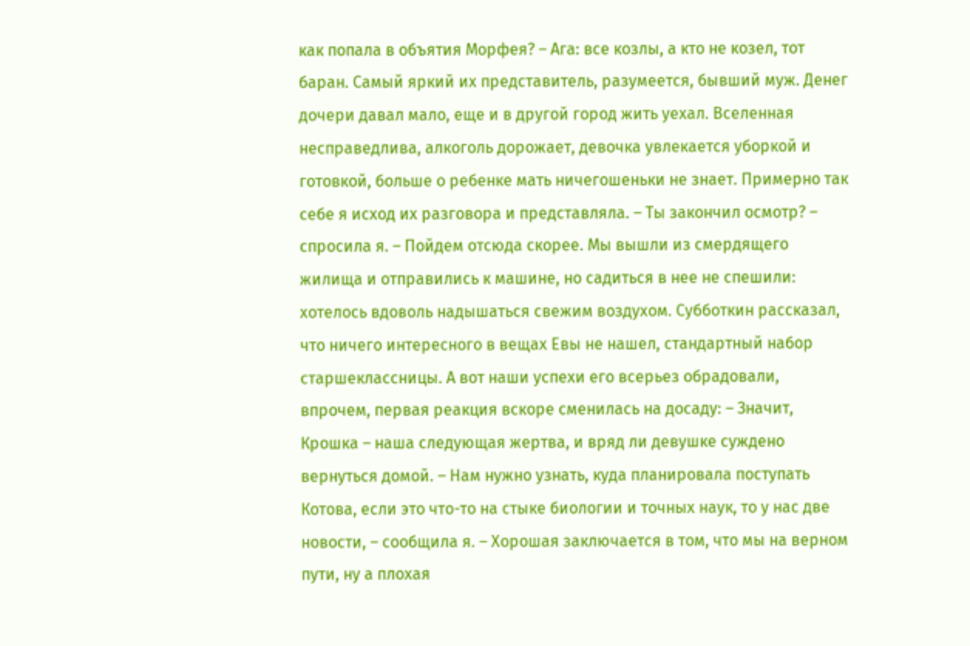как попала в объятия Морфея? – Ага: все козлы, а кто не козел, тот баран. Самый яркий их представитель, разумеется, бывший муж. Денег дочери давал мало, еще и в другой город жить уехал. Вселенная несправедлива, алкоголь дорожает, девочка увлекается уборкой и готовкой, больше о ребенке мать ничегошеньки не знает. Примерно так себе я исход их разговора и представляла. – Ты закончил осмотр? – спросила я. – Пойдем отсюда скорее. Мы вышли из смердящего жилища и отправились к машине, но садиться в нее не спешили: хотелось вдоволь надышаться свежим воздухом. Субботкин рассказал, что ничего интересного в вещах Евы не нашел, стандартный набор старшеклассницы. А вот наши успехи его всерьез обрадовали, впрочем, первая реакция вскоре сменилась на досаду: – Значит, Крошка – наша следующая жертва, и вряд ли девушке суждено вернуться домой. – Нам нужно узнать, куда планировала поступать Котова, если это что-то на стыке биологии и точных наук, то у нас две новости, – сообщила я. – Хорошая заключается в том, что мы на верном пути, ну а плохая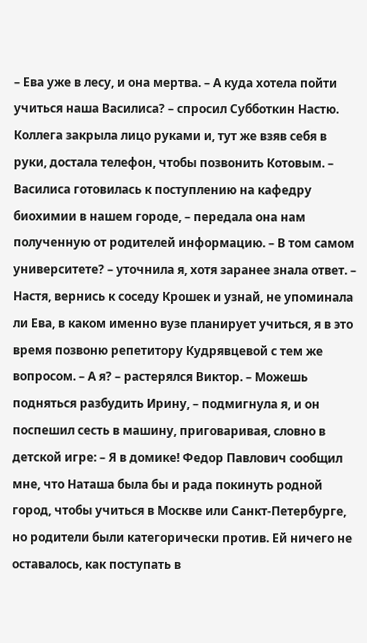– Ева уже в лесу, и она мертва. – А куда хотела пойти учиться наша Василиса? – спросил Субботкин Настю. Коллега закрыла лицо руками и, тут же взяв себя в руки, достала телефон, чтобы позвонить Котовым. – Василиса готовилась к поступлению на кафедру биохимии в нашем городе, – передала она нам полученную от родителей информацию. – В том самом университете? – уточнила я, хотя заранее знала ответ. – Настя, вернись к соседу Крошек и узнай, не упоминала ли Ева, в каком именно вузе планирует учиться, я в это время позвоню репетитору Кудрявцевой с тем же вопросом. – А я? – растерялся Виктор. – Можешь подняться разбудить Ирину, – подмигнула я, и он поспешил сесть в машину, приговаривая, словно в детской игре: – Я в домике! Федор Павлович сообщил мне, что Наташа была бы и рада покинуть родной город, чтобы учиться в Москве или Санкт-Петербурге, но родители были категорически против. Ей ничего не оставалось, как поступать в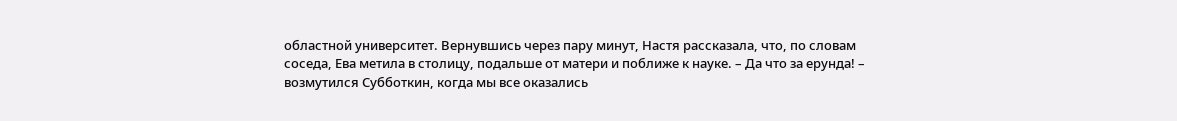областной университет. Вернувшись через пару минут, Настя рассказала, что, по словам соседа, Ева метила в столицу, подальше от матери и поближе к науке. – Да что за ерунда! – возмутился Субботкин, когда мы все оказались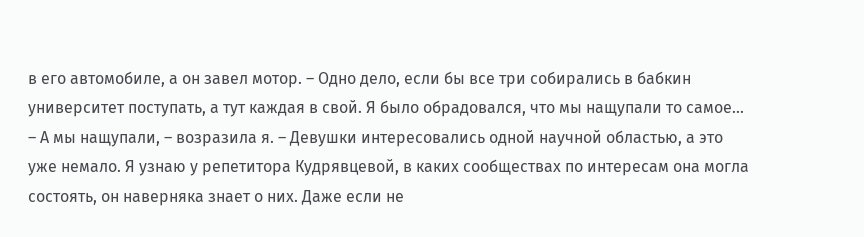в его автомобиле, а он завел мотор. – Одно дело, если бы все три собирались в бабкин университет поступать, а тут каждая в свой. Я было обрадовался, что мы нащупали то самое… – А мы нащупали, – возразила я. – Девушки интересовались одной научной областью, а это уже немало. Я узнаю у репетитора Кудрявцевой, в каких сообществах по интересам она могла состоять, он наверняка знает о них. Даже если не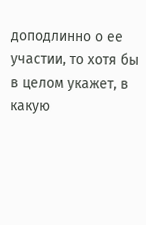доподлинно о ее участии, то хотя бы в целом укажет, в какую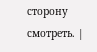сторону смотреть. |